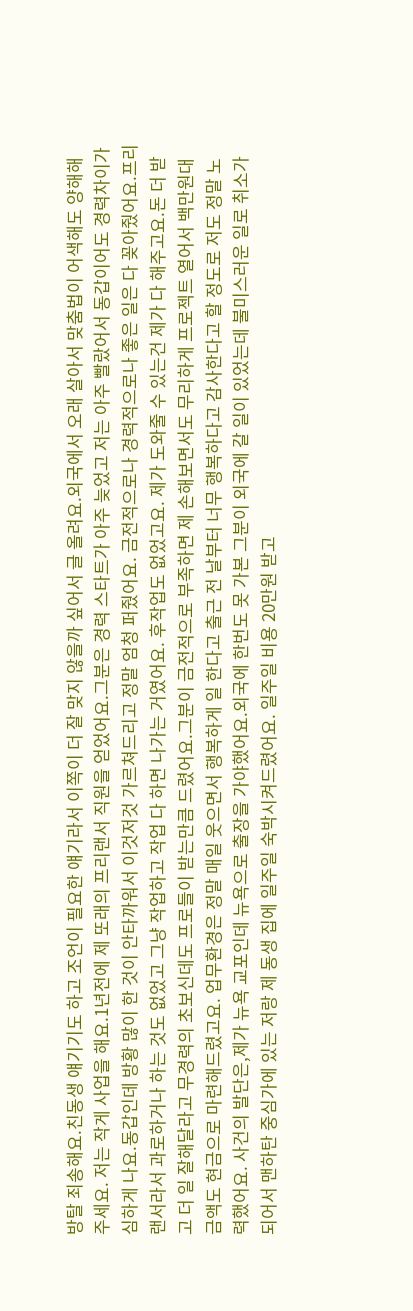방탈 죄송해요.친동생 얘기기도 하고 조언이 필요한 얘기라서 이쪽이 더 잘 맞지 않을까 싶어서 글 올려요.외국에서 오래 살아서 맞춤법이 어색해도 양해해주세요. 저는 작게 사업을 해요.1년전에 제 또래의 프리랜서 직원을 얻었어요.그분은 경력 스타트가 아주 늦었고 저는 아주 빨랐어서 동갑이어도 경력차이가 심하게 나요.동갑인데 방황 많이 한 것이 안타까워서 이것저것 가르쳐드리고 정말 엄청 퍼줬어요. 금전적으로나 경력적으로나 좋은 일은 다 꽂아줬어요.프리랜서라서 과로하거나 하는 것도 없었고 그냥 작업하고 작업 다 하면 나가는 거였어요. 후작업도 없었고요. 제가 도와줄 수 있는건 제가 다 해주고요.돈 더 받고 더 일 잘해달라고 무경력의 초보신데도 프로들이 받는만큼 드렸어요.그분이 금전적으로 부족하면 제 손해보면서도 무리하게 프로젝트 열어서 백만원대 금액도 현금으로 마련해드렸고요. 업무환경은 정말 매일 웃으면서 행복하게 일 한다고 출근 전 날부터 너무 행복하다고 감사한다고 할 정도로 저도 정말 노력했어요. 사건의 발단은,제가 뉴욕 교포인데 뉴욕으로 출장을 가야했어요.외국에 한번도 못 가본 그분이 외국에 갈 일이 있었는데 불미스러운 일로 취소가 되어서 맨하탄 중심가에 있는 저랑 제 동생 집에 일주일 숙박시켜드렸어요. 일주일 비용 20만원 받고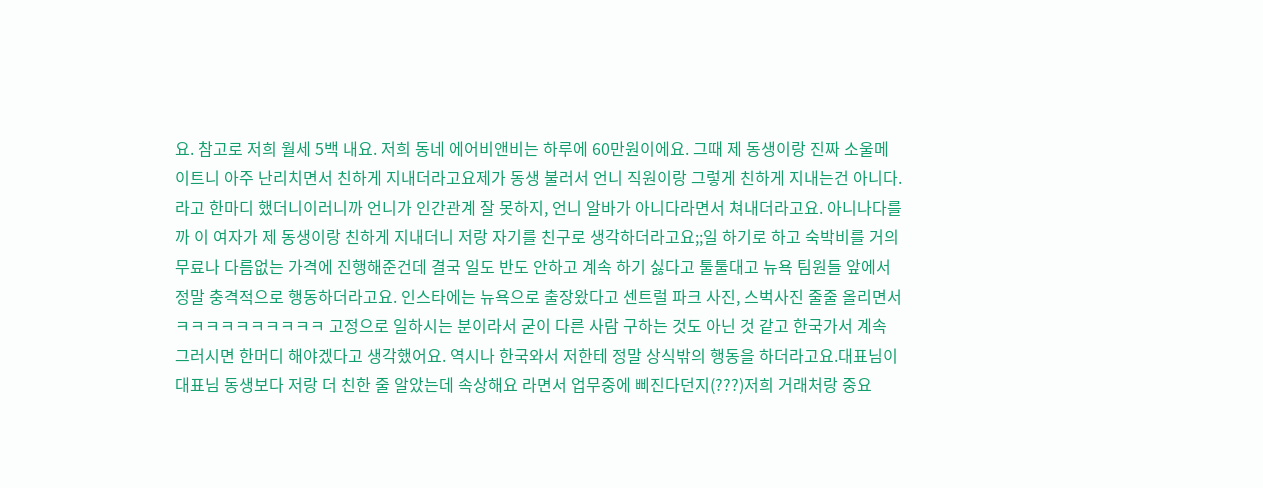요. 참고로 저희 월세 5백 내요. 저희 동네 에어비앤비는 하루에 60만원이에요. 그때 제 동생이랑 진짜 소울메이트니 아주 난리치면서 친하게 지내더라고요제가 동생 불러서 언니 직원이랑 그렇게 친하게 지내는건 아니다. 라고 한마디 했더니이러니까 언니가 인간관계 잘 못하지, 언니 알바가 아니다라면서 쳐내더라고요. 아니나다를까 이 여자가 제 동생이랑 친하게 지내더니 저랑 자기를 친구로 생각하더라고요;;일 하기로 하고 숙박비를 거의 무료나 다름없는 가격에 진행해준건데 결국 일도 반도 안하고 계속 하기 싫다고 툴툴대고 뉴욕 팀원들 앞에서 정말 충격적으로 행동하더라고요. 인스타에는 뉴욕으로 출장왔다고 센트럴 파크 사진, 스벅사진 줄줄 올리면서 ㅋㅋㅋㅋㅋㅋㅋㅋㅋㅋ 고정으로 일하시는 분이라서 굳이 다른 사람 구하는 것도 아닌 것 같고 한국가서 계속 그러시면 한머디 해야겠다고 생각했어요. 역시나 한국와서 저한테 정말 상식밖의 행동을 하더라고요.대표님이 대표님 동생보다 저랑 더 친한 줄 알았는데 속상해요 라면서 업무중에 삐진다던지(???)저희 거래처랑 중요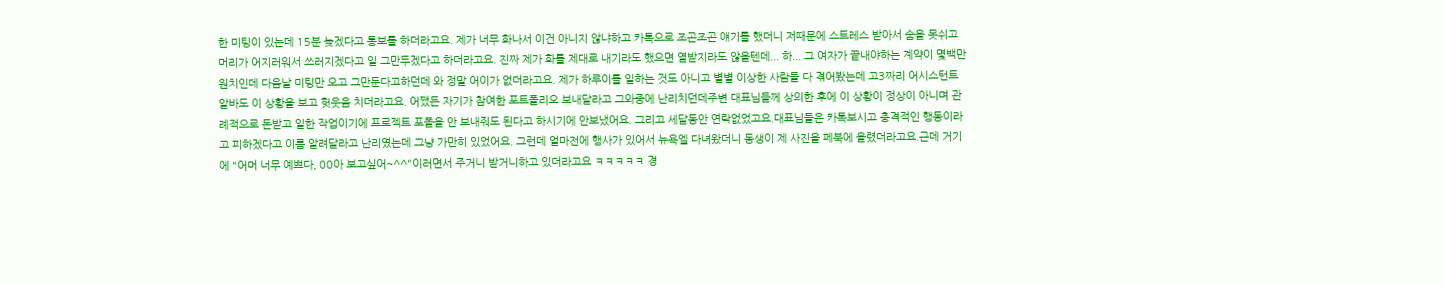한 미팅이 있는데 15분 늦겠다고 통보를 하더라고요. 제가 너무 화나서 이건 아니지 않냐하고 카톡으로 조곤조곤 얘기를 했더니 저때문에 스트레스 받아서 숨을 못쉬고 머리가 어지러워서 쓰러지겠다고 일 그만두겠다고 하더라고요. 진짜 제가 화를 제대로 내기라도 했으면 열받지라도 않을텐데... 하... 그 여자가 끝내야하는 계약이 몇백만원치인데 다음날 미팅만 오고 그만둔다고하던데 와 정말 어이가 없더라고요. 제가 하루이틀 일하는 것도 아니고 별별 이상한 사람들 다 겪어봤는데 고3짜리 어시스턴트 알바도 이 상황을 보고 헛웃음 치더라고요. 어쨌든 자기가 참여한 포트폴리오 보내달라고 그와중에 난리치던데주변 대표님들께 상의한 후에 이 상황이 정상이 아니며 관례적으로 돈받고 일한 작업이기에 프로젝트 포폴을 안 보내줘도 된다고 하시기에 안보냈어요. 그리고 세달동안 연락없었고요.대표님들은 카톡보시고 충격적인 행동이라고 피하겠다고 이름 알려달라고 난리였는데 그냥 가만히 있었어요. 그런데 얼마전에 행사가 있어서 뉴욕엘 다녀왔더니 동생이 제 사진을 페북에 올렸더라고요.근데 거기에 "어머 너무 예쁘다, 00아 보고싶어~^^"이러면서 주거니 받거니하고 있더라고요 ㅋㅋㅋㅋㅋ 경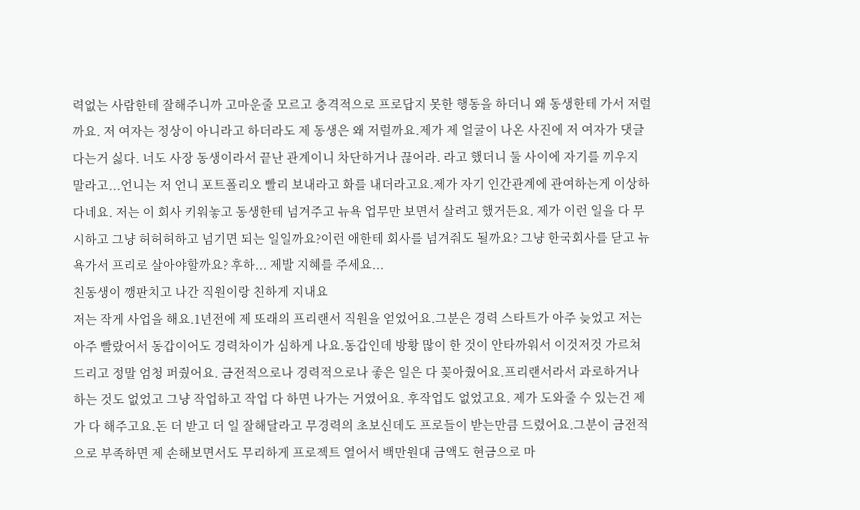력없는 사람한테 잘해주니까 고마운줄 모르고 충격적으로 프로답지 못한 행동을 하더니 왜 동생한테 가서 저럴까요. 저 여자는 정상이 아니라고 하더라도 제 동생은 왜 저럴까요.제가 제 얼굴이 나온 사진에 저 여자가 댓글다는거 싫다. 너도 사장 동생이라서 끝난 관계이니 차단하거나 끊어라. 라고 했더니 둘 사이에 자기를 끼우지 말라고...언니는 저 언니 포트폴리오 빨리 보내라고 화를 내더라고요.제가 자기 인간관계에 관여하는게 이상하다네요. 저는 이 회사 키워놓고 동생한테 넘겨주고 뉴욕 업무만 보면서 살려고 했거든요. 제가 이런 일을 다 무시하고 그냥 허허허하고 넘기면 되는 일일까요?이런 애한테 회사를 넘겨줘도 될까요? 그냥 한국회사를 닫고 뉴욕가서 프리로 살아야할까요? 후하... 제발 지혜를 주세요...
친동생이 깽판치고 나간 직원이랑 친하게 지내요
저는 작게 사업을 해요.1년전에 제 또래의 프리랜서 직원을 얻었어요.그분은 경력 스타트가 아주 늦었고 저는 아주 빨랐어서 동갑이어도 경력차이가 심하게 나요.동갑인데 방황 많이 한 것이 안타까워서 이것저것 가르쳐드리고 정말 엄청 퍼줬어요. 금전적으로나 경력적으로나 좋은 일은 다 꽂아줬어요.프리랜서라서 과로하거나 하는 것도 없었고 그냥 작업하고 작업 다 하면 나가는 거였어요. 후작업도 없었고요. 제가 도와줄 수 있는건 제가 다 해주고요.돈 더 받고 더 일 잘해달라고 무경력의 초보신데도 프로들이 받는만큼 드렸어요.그분이 금전적으로 부족하면 제 손해보면서도 무리하게 프로젝트 열어서 백만원대 금액도 현금으로 마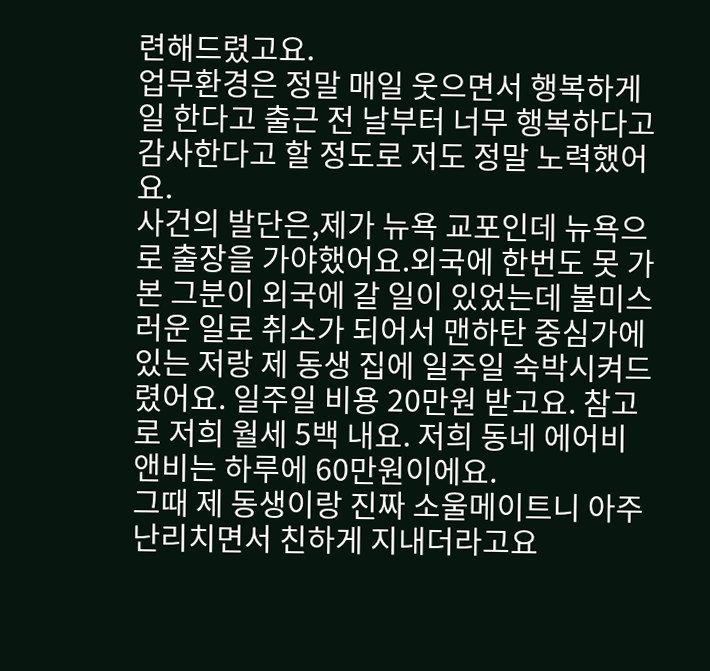련해드렸고요.
업무환경은 정말 매일 웃으면서 행복하게 일 한다고 출근 전 날부터 너무 행복하다고 감사한다고 할 정도로 저도 정말 노력했어요.
사건의 발단은,제가 뉴욕 교포인데 뉴욕으로 출장을 가야했어요.외국에 한번도 못 가본 그분이 외국에 갈 일이 있었는데 불미스러운 일로 취소가 되어서 맨하탄 중심가에 있는 저랑 제 동생 집에 일주일 숙박시켜드렸어요. 일주일 비용 20만원 받고요. 참고로 저희 월세 5백 내요. 저희 동네 에어비앤비는 하루에 60만원이에요.
그때 제 동생이랑 진짜 소울메이트니 아주 난리치면서 친하게 지내더라고요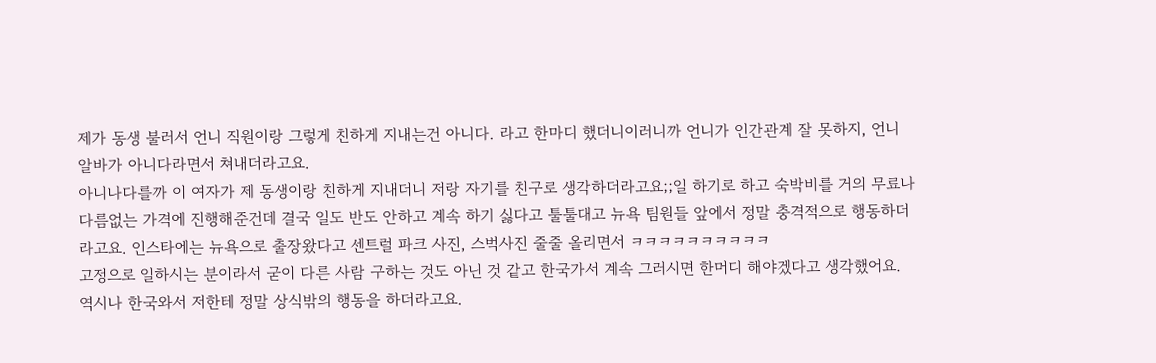제가 동생 불러서 언니 직원이랑 그렇게 친하게 지내는건 아니다. 라고 한마디 했더니이러니까 언니가 인간관계 잘 못하지, 언니 알바가 아니다라면서 쳐내더라고요.
아니나다를까 이 여자가 제 동생이랑 친하게 지내더니 저랑 자기를 친구로 생각하더라고요;;일 하기로 하고 숙박비를 거의 무료나 다름없는 가격에 진행해준건데 결국 일도 반도 안하고 계속 하기 싫다고 툴툴대고 뉴욕 팀원들 앞에서 정말 충격적으로 행동하더라고요. 인스타에는 뉴욕으로 출장왔다고 센트럴 파크 사진, 스벅사진 줄줄 올리면서 ㅋㅋㅋㅋㅋㅋㅋㅋㅋㅋ
고정으로 일하시는 분이라서 굳이 다른 사람 구하는 것도 아닌 것 같고 한국가서 계속 그러시면 한머디 해야겠다고 생각했어요.
역시나 한국와서 저한테 정말 상식밖의 행동을 하더라고요.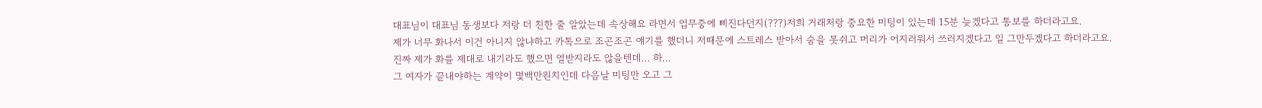대표님이 대표님 동생보다 저랑 더 친한 줄 알았는데 속상해요 라면서 업무중에 삐진다던지(???)저희 거래처랑 중요한 미팅이 있는데 15분 늦겠다고 통보를 하더라고요.
제가 너무 화나서 이건 아니지 않냐하고 카톡으로 조곤조곤 얘기를 했더니 저때문에 스트레스 받아서 숨을 못쉬고 머리가 어지러워서 쓰러지겠다고 일 그만두겠다고 하더라고요.
진짜 제가 화를 제대로 내기라도 했으면 열받지라도 않을텐데... 하...
그 여자가 끝내야하는 계약이 몇백만원치인데 다음날 미팅만 오고 그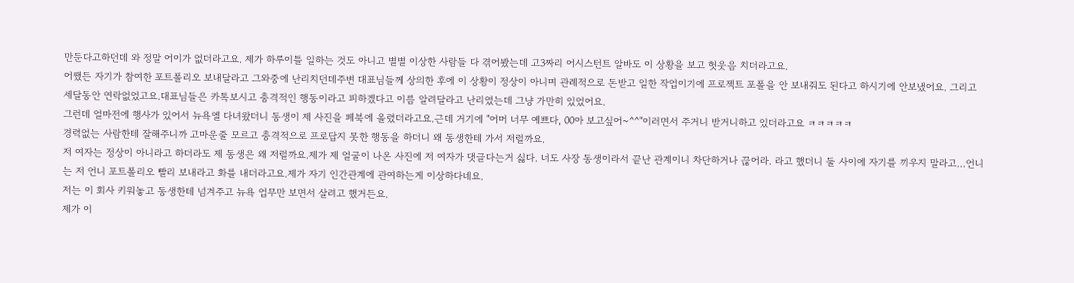만둔다고하던데 와 정말 어이가 없더라고요. 제가 하루이틀 일하는 것도 아니고 별별 이상한 사람들 다 겪어봤는데 고3짜리 어시스턴트 알바도 이 상황을 보고 헛웃음 치더라고요.
어쨌든 자기가 참여한 포트폴리오 보내달라고 그와중에 난리치던데주변 대표님들께 상의한 후에 이 상황이 정상이 아니며 관례적으로 돈받고 일한 작업이기에 프로젝트 포폴을 안 보내줘도 된다고 하시기에 안보냈어요. 그리고 세달동안 연락없었고요.대표님들은 카톡보시고 충격적인 행동이라고 피하겠다고 이름 알려달라고 난리였는데 그냥 가만히 있었어요.
그런데 얼마전에 행사가 있어서 뉴욕엘 다녀왔더니 동생이 제 사진을 페북에 올렸더라고요.근데 거기에 "어머 너무 예쁘다, 00아 보고싶어~^^"이러면서 주거니 받거니하고 있더라고요 ㅋㅋㅋㅋㅋ
경력없는 사람한테 잘해주니까 고마운줄 모르고 충격적으로 프로답지 못한 행동을 하더니 왜 동생한테 가서 저럴까요.
저 여자는 정상이 아니라고 하더라도 제 동생은 왜 저럴까요.제가 제 얼굴이 나온 사진에 저 여자가 댓글다는거 싫다. 너도 사장 동생이라서 끝난 관계이니 차단하거나 끊어라. 라고 했더니 둘 사이에 자기를 끼우지 말라고...언니는 저 언니 포트폴리오 빨리 보내라고 화를 내더라고요.제가 자기 인간관계에 관여하는게 이상하다네요.
저는 이 회사 키워놓고 동생한테 넘겨주고 뉴욕 업무만 보면서 살려고 했거든요.
제가 이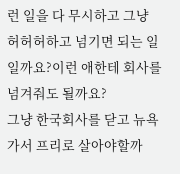런 일을 다 무시하고 그냥 허허허하고 넘기면 되는 일일까요?이런 애한테 회사를 넘겨줘도 될까요?
그냥 한국회사를 닫고 뉴욕가서 프리로 살아야할까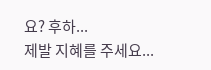요? 후하...
제발 지혜를 주세요...